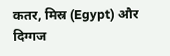कतर, मिस्र (Egypt) और दिग्गज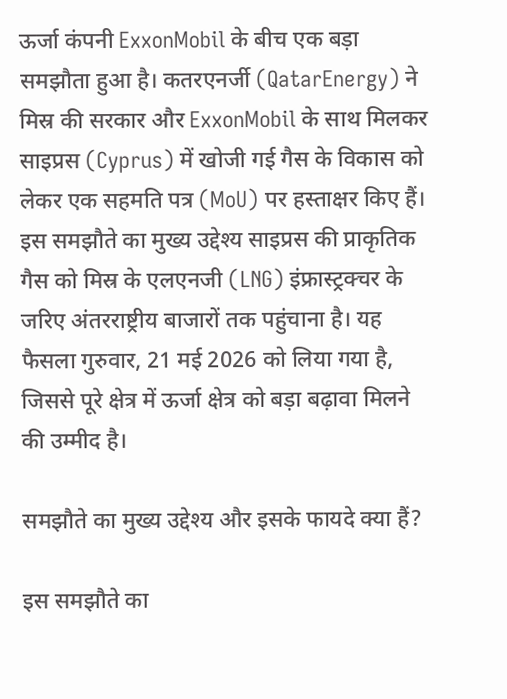ऊर्जा कंपनी ExxonMobil के बीच एक बड़ा समझौता हुआ है। कतरएनर्जी (QatarEnergy) ने मिस्र की सरकार और ExxonMobil के साथ मिलकर साइप्रस (Cyprus) में खोजी गई गैस के विकास को लेकर एक सहमति पत्र (MoU) पर हस्ताक्षर किए हैं। इस समझौते का मुख्य उद्देश्य साइप्रस की प्राकृतिक गैस को मिस्र के एलएनजी (LNG) इंफ्रास्ट्रक्चर के जरिए अंतरराष्ट्रीय बाजारों तक पहुंचाना है। यह फैसला गुरुवार, 21 मई 2026 को लिया गया है, जिससे पूरे क्षेत्र में ऊर्जा क्षेत्र को बड़ा बढ़ावा मिलने की उम्मीद है।

समझौते का मुख्य उद्देश्य और इसके फायदे क्या हैं?

इस समझौते का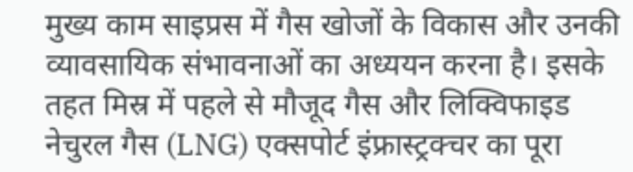मुख्य काम साइप्रस में गैस खोजों के विकास और उनकी व्यावसायिक संभावनाओं का अध्ययन करना है। इसके तहत मिस्र में पहले से मौजूद गैस और लिक्विफाइड नेचुरल गैस (LNG) एक्सपोर्ट इंफ्रास्ट्रक्चर का पूरा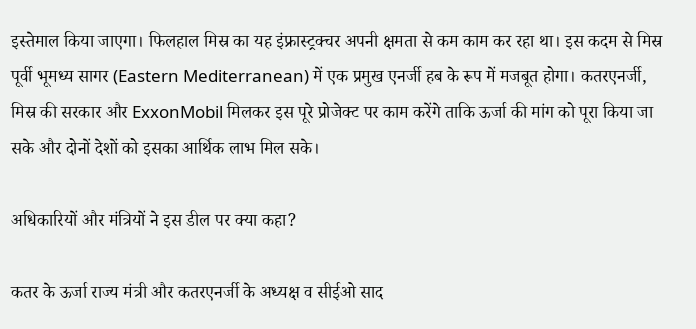इस्तेमाल किया जाएगा। फिलहाल मिस्र का यह इंफ्रास्ट्रक्चर अपनी क्षमता से कम काम कर रहा था। इस कदम से मिस्र पूर्वी भूमध्य सागर (Eastern Mediterranean) में एक प्रमुख एनर्जी हब के रूप में मजबूत होगा। कतरएनर्जी, मिस्र की सरकार और ExxonMobil मिलकर इस पूरे प्रोजेक्ट पर काम करेंगे ताकि ऊर्जा की मांग को पूरा किया जा सके और दोनों देशों को इसका आर्थिक लाभ मिल सके।

अधिकारियों और मंत्रियों ने इस डील पर क्या कहा?

कतर के ऊर्जा राज्य मंत्री और कतरएनर्जी के अध्यक्ष व सीईओ साद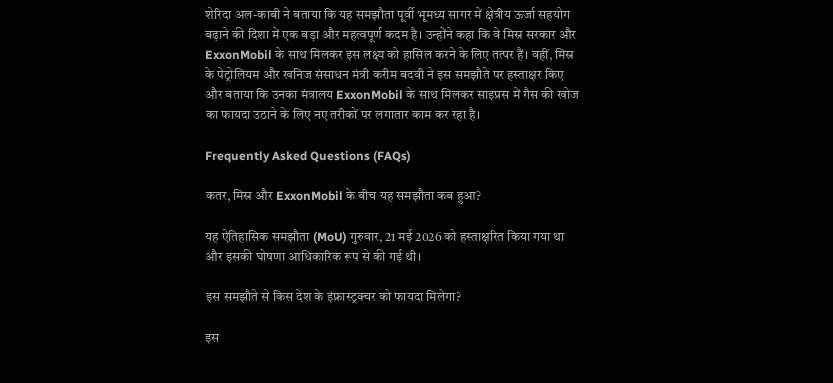शेरिदा अल-काबी ने बताया कि यह समझौता पूर्वी भूमध्य सागर में क्षेत्रीय ऊर्जा सहयोग बढ़ाने की दिशा में एक बड़ा और महत्वपूर्ण कदम है। उन्होंने कहा कि वे मिस्र सरकार और ExxonMobil के साथ मिलकर इस लक्ष्य को हासिल करने के लिए तत्पर हैं। वहीं, मिस्र के पेट्रोलियम और खनिज संसाधन मंत्री करीम बदवी ने इस समझौते पर हस्ताक्षर किए और बताया कि उनका मंत्रालय ExxonMobil के साथ मिलकर साइप्रस में गैस की खोज का फायदा उठाने के लिए नए तरीकों पर लगातार काम कर रहा है।

Frequently Asked Questions (FAQs)

कतर, मिस्र और ExxonMobil के बीच यह समझौता कब हुआ?

यह ऐतिहासिक समझौता (MoU) गुरुवार, 21 मई 2026 को हस्ताक्षरित किया गया था और इसकी घोषणा आधिकारिक रूप से की गई थी।

इस समझौते से किस देश के इंफ्रास्ट्रक्चर को फायदा मिलेगा?

इस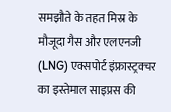समझौते के तहत मिस्र के मौजूदा गैस और एलएनजी (LNG) एक्सपोर्ट इंफ्रास्ट्रक्चर का इस्तेमाल साइप्रस की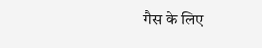गैस के लिए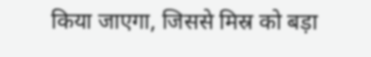किया जाएगा, जिससे मिस्र को बड़ा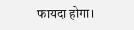फायदा होगा।